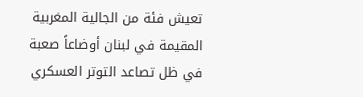تعيش فئة من الجالية المغربية المقيمة في لبنان أوضاعاً صعبة في ظل تصاعد التوتر العسكري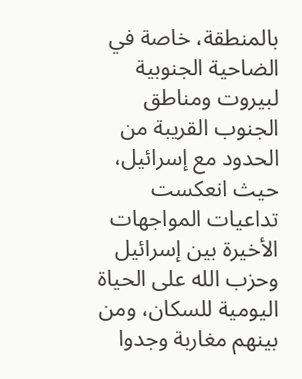بالمنطقة، خاصة في الضاحية الجنوبية لبيروت ومناطق الجنوب القريبة من الحدود مع إسرائيل، حيث انعكست تداعيات المواجهات الأخيرة بين إسرائيل وحزب الله على الحياة اليومية للسكان، ومن بينهم مغاربة وجدوا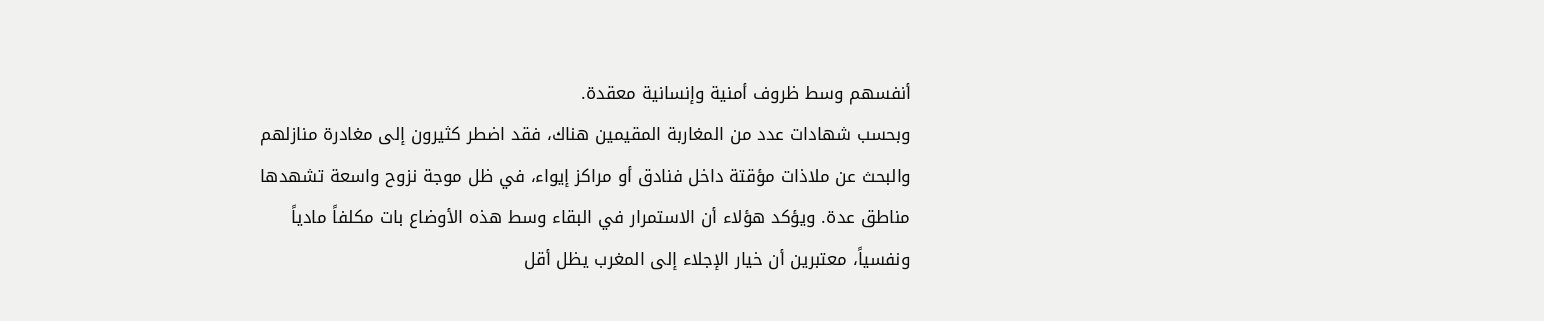أنفسهم وسط ظروف أمنية وإنسانية معقدة.
وبحسب شهادات عدد من المغاربة المقيمين هناك، فقد اضطر كثيرون إلى مغادرة منازلهم والبحث عن ملاذات مؤقتة داخل فنادق أو مراكز إيواء، في ظل موجة نزوح واسعة تشهدها مناطق عدة. ويؤكد هؤلاء أن الاستمرار في البقاء وسط هذه الأوضاع بات مكلفاً مادياً ونفسياً، معتبرين أن خيار الإجلاء إلى المغرب يظل أقل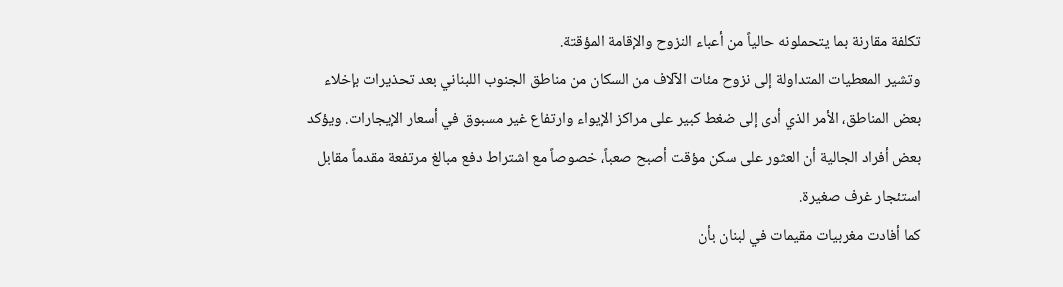تكلفة مقارنة بما يتحملونه حالياً من أعباء النزوح والإقامة المؤقتة.
وتشير المعطيات المتداولة إلى نزوح مئات الآلاف من السكان من مناطق الجنوب اللبناني بعد تحذيرات بإخلاء بعض المناطق، الأمر الذي أدى إلى ضغط كبير على مراكز الإيواء وارتفاع غير مسبوق في أسعار الإيجارات. ويؤكد بعض أفراد الجالية أن العثور على سكن مؤقت أصبح صعباً، خصوصاً مع اشتراط دفع مبالغ مرتفعة مقدماً مقابل استئجار غرف صغيرة.
كما أفادت مغربيات مقيمات في لبنان بأن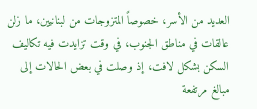العديد من الأسر، خصوصاً المتزوجات من لبنانيين، ما زلن عالقات في مناطق الجنوب، في وقت تزايدت فيه تكاليف السكن بشكل لافت، إذ وصلت في بعض الحالات إلى مبالغ مرتفعة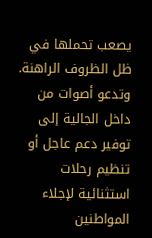يصعب تحملها في ظل الظروف الراهنة.
وتدعو أصوات من داخل الجالية إلى توفير دعم عاجل أو تنظيم رحلات استثنائية لإجلاء المواطنين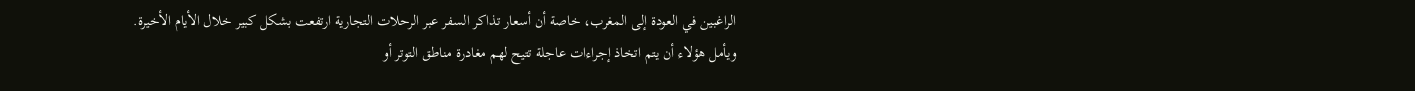الراغبين في العودة إلى المغرب، خاصة أن أسعار تذاكر السفر عبر الرحلات التجارية ارتفعت بشكل كبير خلال الأيام الأخيرة.
ويأمل هؤلاء أن يتم اتخاذ إجراءات عاجلة تتيح لهم مغادرة مناطق التوتر أو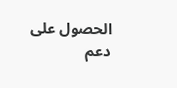الحصول على دعم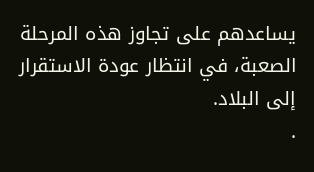يساعدهم على تجاوز هذه المرحلة الصعبة، في انتظار عودة الاستقرار إلى البلاد.
.